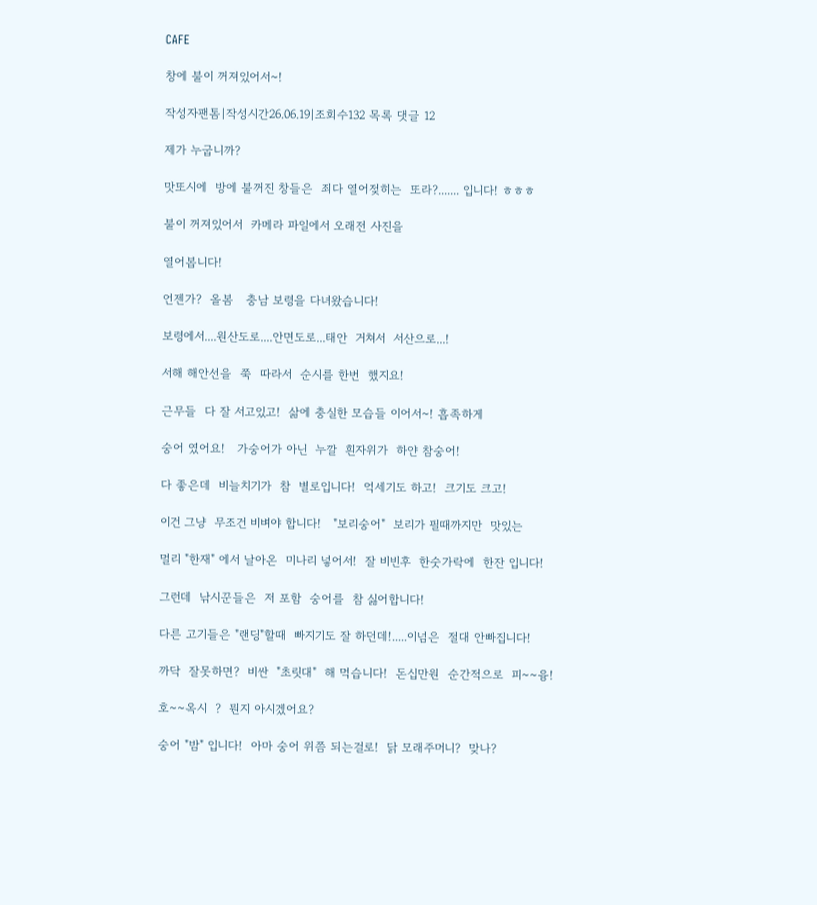CAFE

창에 불이 꺼져있어서~!

작성자팬톰|작성시간26.06.19|조회수132 목록 댓글 12

제가 누굽니까?

맛또시에  방에 불꺼진 창들은  죄다 열어젖히는  또라?....... 입니다! ㅎㅎㅎ

불이 꺼져있어서  카메라 파일에서 오래전 사진을

열어봅니다!

언젠가?  올봄   충남 보령을 다녀왔습니다!

보령에서....원산도로....안면도로...태안  거쳐서  서산으로...!

서해 해안선을  쭉  따라서  순시를 한번  했지요!

근무들  다 잘 서고있고!  삶에 충실한 모습들 이어서~! 흡족하게

숭어 였어요!   가숭어가 아닌  누깔  흰자위가  하얀 참숭어!

다 좋은데  비늘치기가  참  별로입니다!  억세기도 하고!  크기도 크고!

이건 그냥  무조건 비벼야 합니다!   "보리숭어"  보리가 필때까지만  맛있는

멀리 "한재" 에서 날아온  미나리 넣어서!  잘 비빈후  한숫가락에  한잔 입니다!

그런데  낚시꾼들은  저 포함  숭어를  참 싫어합니다!

다른 고기들은 "랜딩"할때  빠지기도 잘 하던데!.....이넘은  절대 안빠집니다!

까닥  잘못하면?  비싼  "초릿대"  해 먹습니다!  돈십만원  순간적으로  피~~융!

호~~옥시  ?  뭔지 아시겠어요?

숭어 "밤" 입니다!  아마 숭어 위쯤 되는걸로!  닭 모래주머니?  맞나?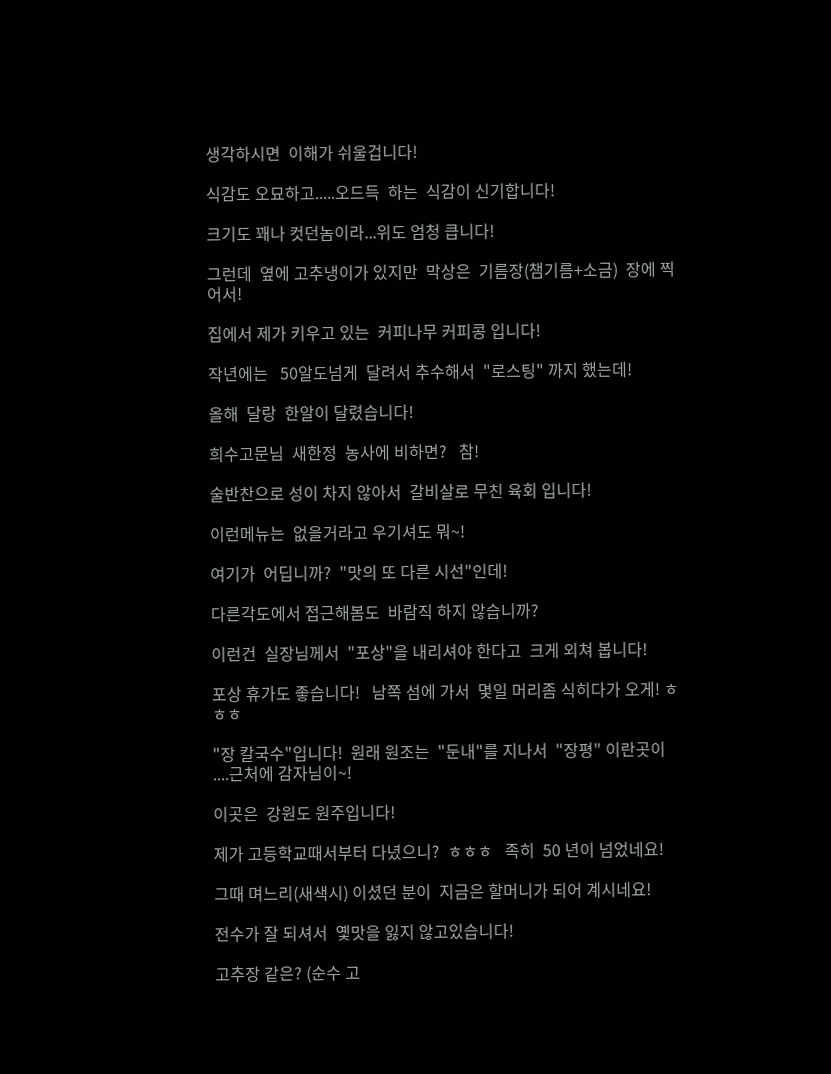생각하시면  이해가 쉬울겁니다!

식감도 오묘하고.....오드득  하는  식감이 신기합니다!

크기도 꽤나 컷던놈이라...위도 엄청 큽니다!

그런데  옆에 고추냉이가 있지만  막상은  기름장(챔기름+소금)  장에 찍어서!

집에서 제가 키우고 있는  커피나무 커피콩 입니다!

작년에는   50알도넘게  달려서 추수해서  "로스팅" 까지 했는데!

올해  달랑  한알이 달렸습니다!

희수고문님  새한정  농사에 비하면?   참!

술반찬으로 성이 차지 않아서  갈비살로 무친 육회 입니다!

이런메뉴는  없을거라고 우기셔도 뭐~!

여기가  어딥니까?  "맛의 또 다른 시선"인데!

다른각도에서 접근해봄도  바람직 하지 않습니까?

이런건  실장님께서  "포상"을 내리셔야 한다고  크게 외쳐 봅니다!

포상 휴가도 좋습니다!   남쪽 섬에 가서  몇일 머리좀 식히다가 오게! ㅎㅎㅎ

"장 칼국수"입니다!  원래 원조는  "둔내"를 지나서  "장평" 이란곳이 ....근처에 감자님이~!

이곳은  강원도 원주입니다!

제가 고등학교때서부터 다녔으니?  ㅎㅎㅎ   족히  50 년이 넘었네요!

그때 며느리(새색시) 이셨던 분이  지금은 할머니가 되어 계시네요!

전수가 잘 되셔서  옟맛을 잃지 않고있습니다!

고추장 같은? (순수 고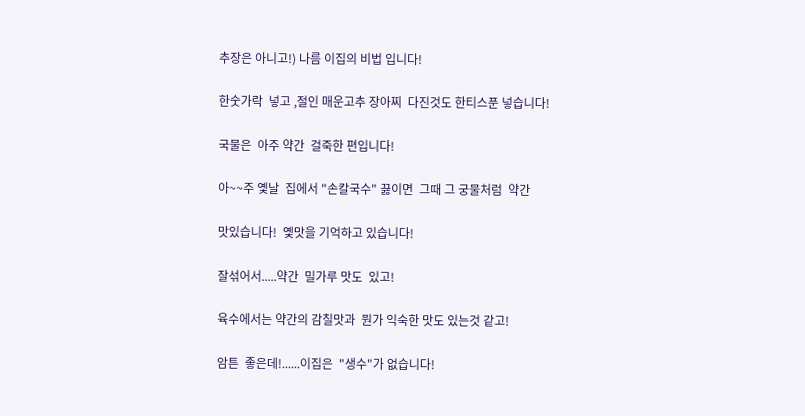추장은 아니고!) 나름 이집의 비법 입니다!

한숫가락  넣고 ,절인 매운고추 장아찌  다진것도 한티스푼 넣습니다!

국물은  아주 약간  걸죽한 편입니다!

아~~주 옟날  집에서 "손칼국수" 끓이면  그때 그 궁물처럼  약간

맛있습니다!  옟맛을 기억하고 있습니다!

잘섞어서.....약간  밀가루 맛도  있고!

육수에서는 약간의 감칠맛과  뭔가 익숙한 맛도 있는것 같고!

암튼  좋은데!......이집은  "생수"가 없습니다!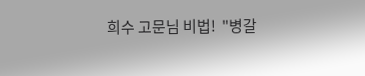희수 고문님 비법!  "병갈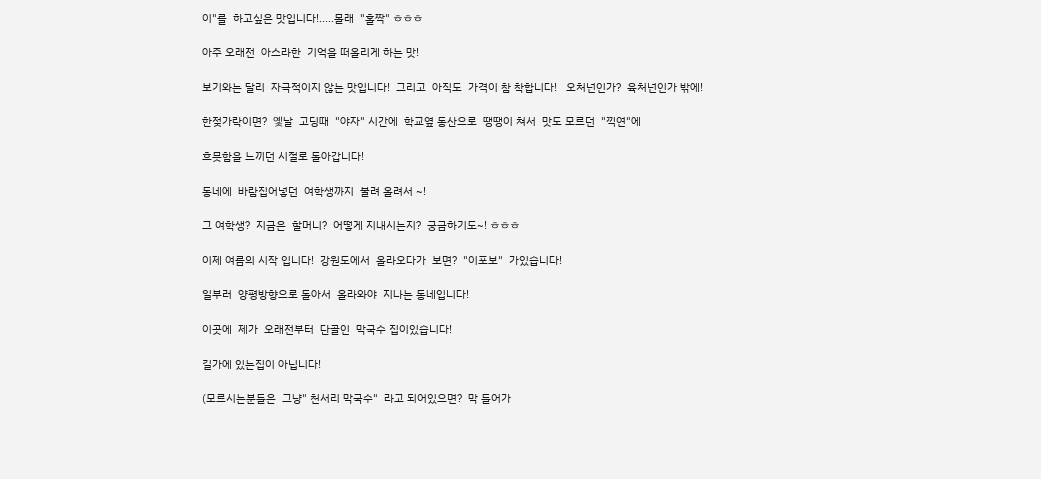이"를  하고싶은 맛입니다!.....몰래  "홀짝" ㅎㅎㅎ

아주 오래전  아스라한  기억을 떠올리게 하는 맛!

보기와는 달리  자극적이지 않는 맛입니다!  그리고  아직도  가격이 참 착합니다!   오처넌인가?  육처넌인가 밖에!

한젖가락이면?  옟날  고딩때  "야자" 시간에  학교옆 동산으로  땡땡이 쳐서  맛도 모르던  "끽연"에

흐믓함을 느끼던 시절로 돌아갑니다!

동네에  바람집어넣던  여학생까지  불려 올려서 ~!

그 여학생?  지금은  할머니?  어떻게 지내시는지?  궁금하기도~! ㅎㅎㅎ

이제 여름의 시작 입니다!  강원도에서  올라오다가  보면?  "이포보"  가있습니다!

일부러  양평방향으로 돌아서  올라와야  지나는 동네입니다!

이곳에  제가  오래전부터  단골인  막국수 집이있습니다!

길가에 있는집이 아닙니다!

(모르시는분들은  그냥" 천서리 막국수"  라고 되어있으면?  막 들어가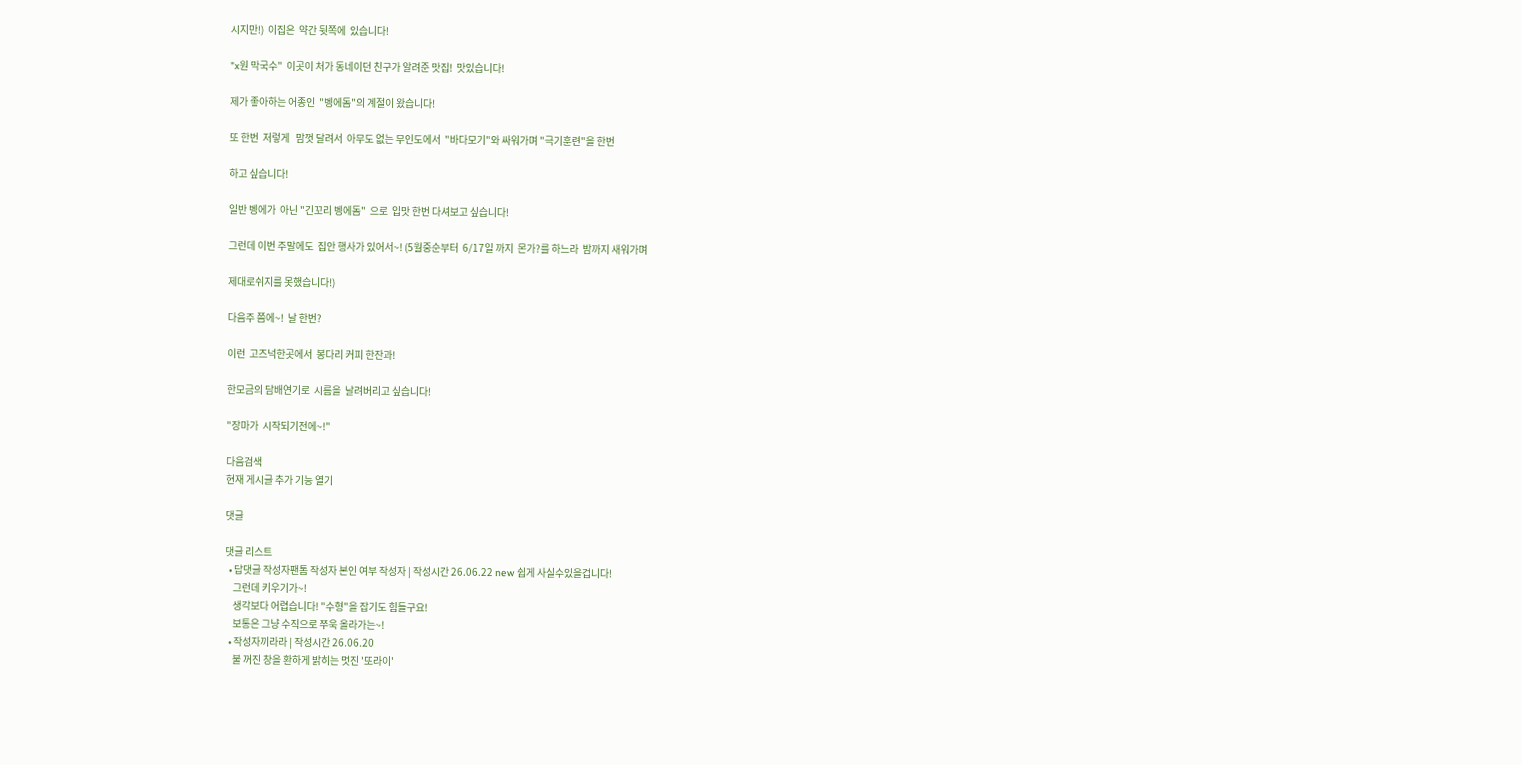시지만!)  이집은  약간 뒷쪽에  있습니다!

"x원 막국수"  이곳이 처가 동네이던 친구가 알려준 맛집!  맛있습니다!

제가 좋아하는 어종인  "벵에돔"의 계절이 왔습니다!

또 한번  저렇게   맘껏 달려서  아무도 없는 무인도에서  "바다모기"와 싸워가며 "극기훈련"을 한번

하고 싶습니다!

일반 벵에가  아닌 "긴꼬리 벵에돔"  으로  입맛 한번 다셔보고 싶습니다!

그런데 이번 주말에도  집안 행사가 있어서~! (5월중순부터  6/17일 까지  몬가?를 하느라  밤까지 새워가며

제대로쉬지를 못했습니다!)

다음주 쯤에~!  날 한번?

이런  고즈넉한곳에서  봉다리 커피 한잔과!

한모금의 담배연기로  시름을  날려버리고 싶습니다!

"장마가  시작되기전에~!"

다음검색
현재 게시글 추가 기능 열기

댓글

댓글 리스트
  • 답댓글 작성자팬톰 작성자 본인 여부 작성자 | 작성시간 26.06.22 new 쉽게 사실수있을겁니다!
    그런데 키우기가~!
    생각보다 어렵습니다! "수형"을 잡기도 힘들구요!
    보통은 그냥 수직으로 쭈욱 올라가는~!
  • 작성자끼라라 | 작성시간 26.06.20
    불 꺼진 창을 환하게 밝히는 멋진 '또라이'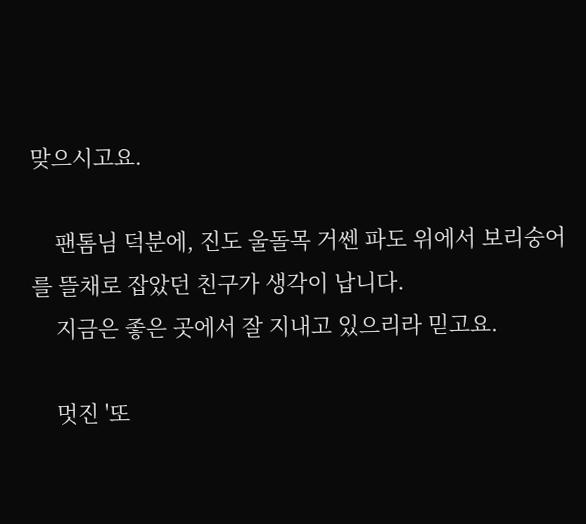맞으시고요.

    팬톰님 덕분에, 진도 울돌목 거쎈 파도 위에서 보리숭어를 뜰채로 잡았던 친구가 생각이 납니다.
    지금은 좋은 곳에서 잘 지내고 있으리라 믿고요.

    멋진 '또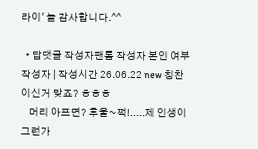라이' 늘 감사합니다.^^

  • 답댓글 작성자팬톰 작성자 본인 여부 작성자 | 작성시간 26.06.22 new 칭찬이신거 맞죠? ㅎㅎㅎ
    머리 아프면? 후울~쩍!.....제 인생이 그런가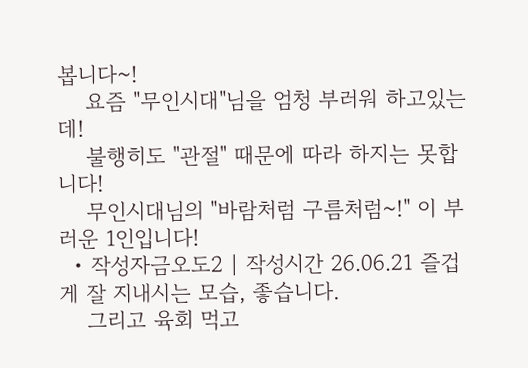봅니다~!
    요즘 "무인시대"님을 엄청 부러워 하고있는데!
    불행히도 "관절" 때문에 따라 하지는 못합니다!
    무인시대님의 "바람처럼 구름처럼~!" 이 부러운 1인입니다!
  • 작성자금오도2 | 작성시간 26.06.21 즐겁게 잘 지내시는 모습, 좋습니다.
    그리고 육회 먹고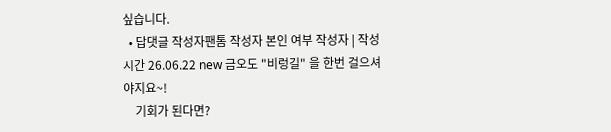싶습니다.
  • 답댓글 작성자팬톰 작성자 본인 여부 작성자 | 작성시간 26.06.22 new 금오도 "비렁길" 을 한번 걸으셔야지요~!
    기회가 된다면?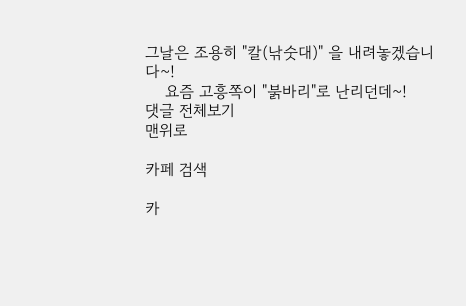그날은 조용히 "칼(낚숫대)" 을 내려놓겠습니다~!
    요즘 고흥쪽이 "붉바리"로 난리던데~!
댓글 전체보기
맨위로

카페 검색

카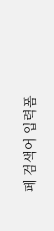페 검색어 입력폼